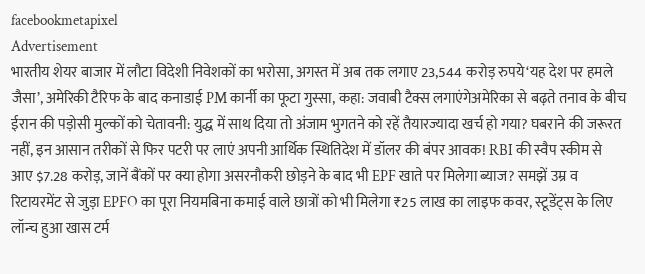facebookmetapixel
Advertisement
भारतीय शेयर बाजार में लौटा विदेशी निवेशकों का भरोसा, अगस्त में अब तक लगाए 23,544 करोड़ रुपये‘यह देश पर हमले जैसा’, अमेरिकी टैरिफ के बाद कनाडाई PM कार्नी का फूटा गुस्सा, कहा: जवाबी टैक्स लगाएंगेअमेरिका से बढ़ते तनाव के बीच ईरान की पड़ोसी मुल्कों को चेतावनी: युद्ध में साथ दिया तो अंजाम भुगतने को रहें तैयारज्यादा खर्च हो गया? घबराने की जरूरत नहीं, इन आसान तरीकों से फिर पटरी पर लाएं अपनी आर्थिक स्थितिदेश में डॉलर की बंपर आवक! RBI की स्वैप स्कीम से आए $7.28 करोड़, जानें बैंकों पर क्या होगा असरनौकरी छोड़ने के बाद भी EPF खाते पर मिलेगा ब्याज? समझें उम्र व रिटायरमेंट से जुड़ा EPFO का पूरा नियमबिना कमाई वाले छात्रों को भी मिलेगा ₹25 लाख का लाइफ कवर, स्टूडेंट्स के लिए लॉन्च हुआ खास टर्म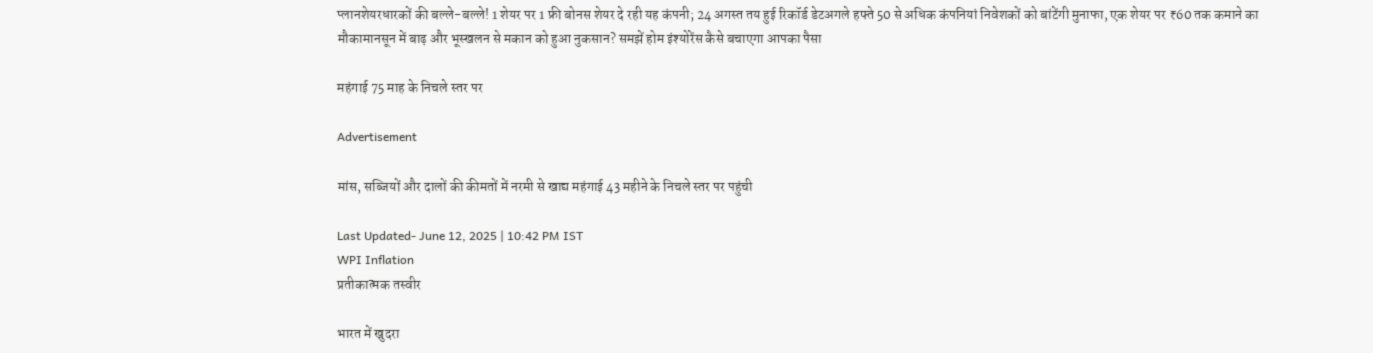प्लानशेयरधारकों की बल्ले-बल्ले! 1 शेयर पर 1 फ्री बोनस शेयर दे रही यह कंपनी; 24 अगस्त तय हुई रिकॉर्ड डेटअगले हफ्ते 50 से अधिक कंपनियां निवेशकों को बांटेंगी मुनाफा, एक शेयर पर ₹60 तक कमाने का मौकामानसून में बाढ़ और भूस्खलन से मकान को हुआ नुकसान? समझें होम इंश्योरेंस कैसे बचाएगा आपका पैसा

महंगाई 75 माह के निचले स्तर पर

Advertisement

मांस, सब्जियों और दालों की कीमतों में नरमी से खाद्य महंगाई 43 महीने के निचले स्तर पर पहुंची

Last Updated- June 12, 2025 | 10:42 PM IST
WPI Inflation
प्रतीकात्मक तस्वीर

भारत में खुदरा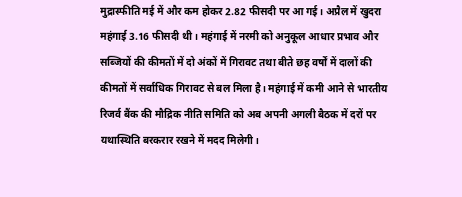मुद्रास्फीति मई में और कम होकर 2.82 फीसदी पर आ गई। अप्रैल में खुदरा महंगाई 3.16 फीसदी थी। महंगाई में नरमी को अनुकूल आधार प्रभाव और सब्जियों की कीमतों में दो अंकों में गिरावट तथा बीते छह वर्षों में दालों की कीमतों में सर्वाधिक गिरावट से बल मिला है। महंगाई में कमी आने से भारतीय रिजर्व बैंक की मौद्रिक नीति समिति को अब अपनी अगली बैठक में दरों पर यथास्थिति बरकरार रखने में मदद मिलेगी।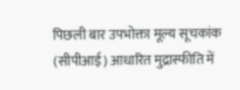पिछली बार उपभोक्ता मूल्य सूचकांक (सीपीआई) आधारित मुद्रास्फीति में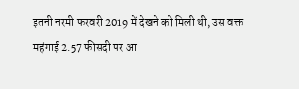इतनी नरमी फरवरी 2019 में देखने को मिली थी, उस वक्त महंगाई 2.57 फीसदी पर आ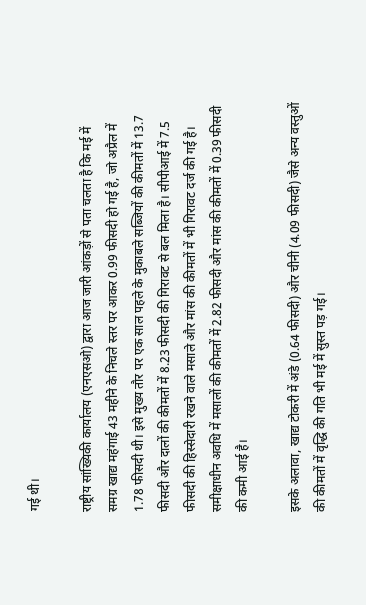गई थी।

राष्ट्रीय सांख्यिकी कार्यालय (एनएसओ) द्वारा आज जारी आंकड़ों से पता चलता है कि मई में समग्र खाद्य महंगाई 43 महीने के निचले स्तर पर आकर 0.99 फीसदी हो गई है, जो अप्रैल में 1.78 फीसदी थी। इसे मुख्य तौर पर एक साल पहले के मुकाबले सब्जियों की कीमतों में 13.7 फीसदी और दालों की कीमतों में 8.23 फीसदी की गिरावट से बल मिला है। सीपीआई में 7.5 फीसदी की हिस्सेदारी रखने वाले मसाले और मांस की कीमतों में भी गिरावट दर्ज की गई है। समीक्षाधीन अवधि में मसालों की कीमतों में 2.82 फीसदी और मांस की कीमतों में 0.39 फीसदी की कमी आई है।

इसके अलावा, खाद्य टोकरी में अंडे (0.64 फीसदी) और चीनी (4.09 फीसदी) जैसे अन्य वस्तुओं की कीमतों में वृद्धि की गति भी मई में सुस्त पड़ गई।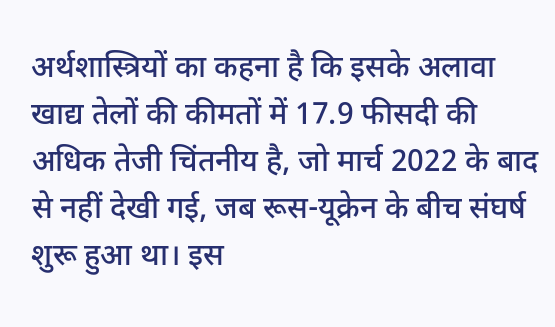अर्थशास्त्रियों का कहना है कि इसके अलावा खाद्य तेलों की कीमतों में 17.9 फीसदी की अधिक तेजी चिंतनीय है, जो मार्च 2022 के बाद से नहीं देखी गई, जब रूस-यूक्रेन के बीच संघर्ष शुरू हुआ था। इस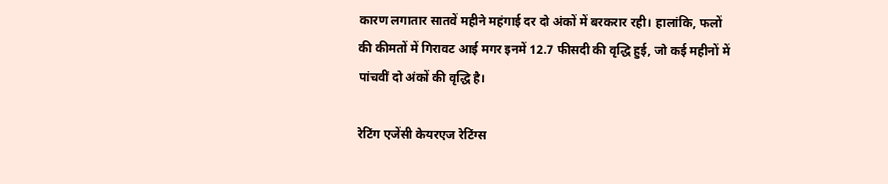कारण लगातार सातवें महीने महंगाई दर दो अंकों में बरकरार रही। हालांकि, फलों की कीमतों में गिरावट आई मगर इनमें 12.7 फीसदी की वृद्धि हुई, जो कई महीनों में पांचवीं दो अंकों की वृद्धि है।

रेटिंग एजेंसी केयरएज रेटिंग्स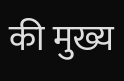की मुख्य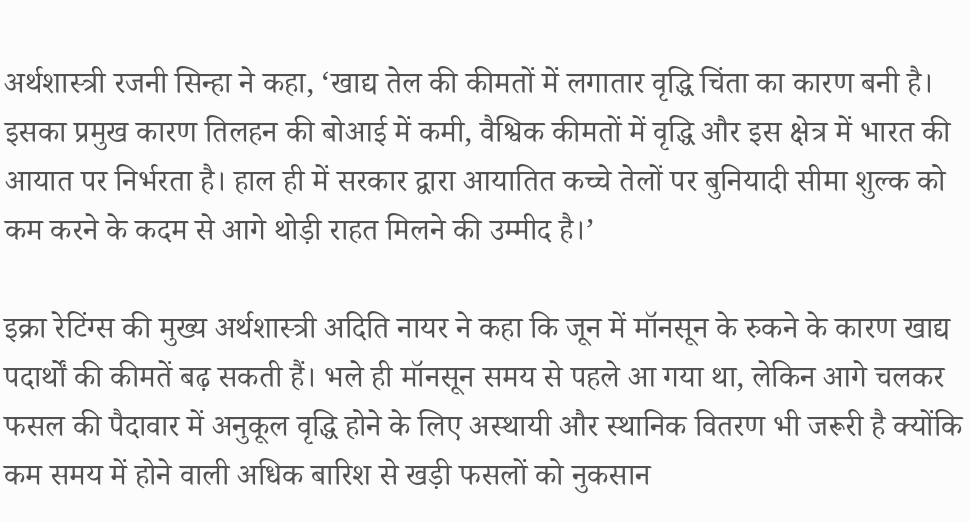अर्थशास्त्री रजनी सिन्हा ने कहा, ‘खाद्य तेल की कीमतों में लगातार वृद्धि चिंता का कारण बनी है। इसका प्रमुख कारण तिलहन की बोआई में कमी, वैश्विक कीमतों में वृद्धि और इस क्षेत्र में भारत की आयात पर निर्भरता है। हाल ही में सरकार द्वारा आयातित कच्चे तेलों पर बुनियादी सीमा शुल्क को कम करने के कदम से आगे थोड़ी राहत मिलने की उम्मीद है।’

इक्रा रेटिंग्स की मुख्य अर्थशास्त्री अदिति नायर ने कहा कि जून में मॉनसून के रुकने के कारण खाद्य पदार्थों की कीमतें बढ़ सकती हैं। भले ही मॉनसून समय से पहले आ गया था, लेकिन आगे चलकर फसल की पैदावार में अनुकूल वृद्धि होने के लिए अस्थायी और स्थानिक वितरण भी जरूरी है क्योंकि कम समय में होने वाली अधिक बारिश से खड़ी फसलों को नुकसान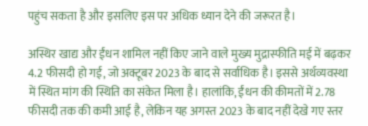पहुंच सकता है और इसलिए इस पर अधिक ध्यान देने की जरूरत है।

अस्थिर खाद्य और ईंधन शामिल नहीं किए जाने वाले मुख्य मुद्रास्फीति मई में बढ़कर 4.2 फीसदी हो गई, जो अक्टूबर 2023 के बाद से सर्वाधिक है। इससे अर्थव्यवस्था में स्थित मांग की स्थिति का संकेत मिला है। हालांकि, ईंधन की कीमतों में 2.78 फीसदी तक की कमी आई है, लेकिन यह अगस्त 2023 के बाद नहीं देखे गए स्तर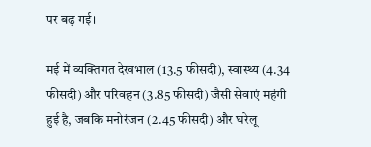पर बढ़ गई।

मई में व्यक्तिगत देखभाल (13.5 फीसदी), स्वास्थ्य (4.34 फीसदी) और परिवहन (3.85 फीसदी) जैसी सेवाएं महंगी हुई है, जबकि मनोरंजन (2.45 फीसदी) और घरेलू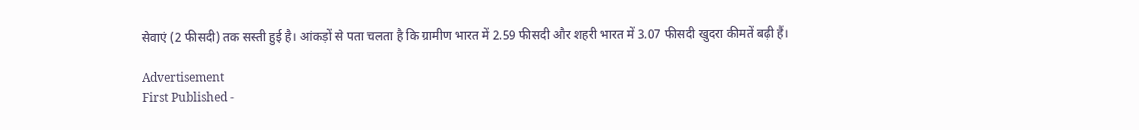सेवाएं (2 फीसदी) तक सस्ती हुई है। आंकड़ों से पता चलता है कि ग्रामीण भारत में 2.59 फीसदी और शहरी भारत में 3.07 फीसदी खुदरा कीमतें बढ़ी हैं।

Advertisement
First Published -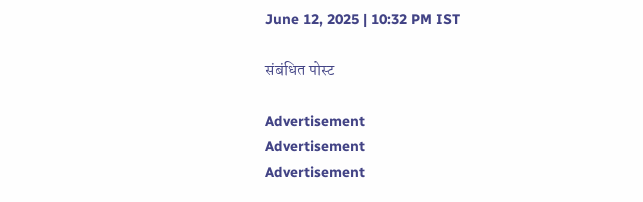June 12, 2025 | 10:32 PM IST

संबंधित पोस्ट

Advertisement
Advertisement
Advertisement